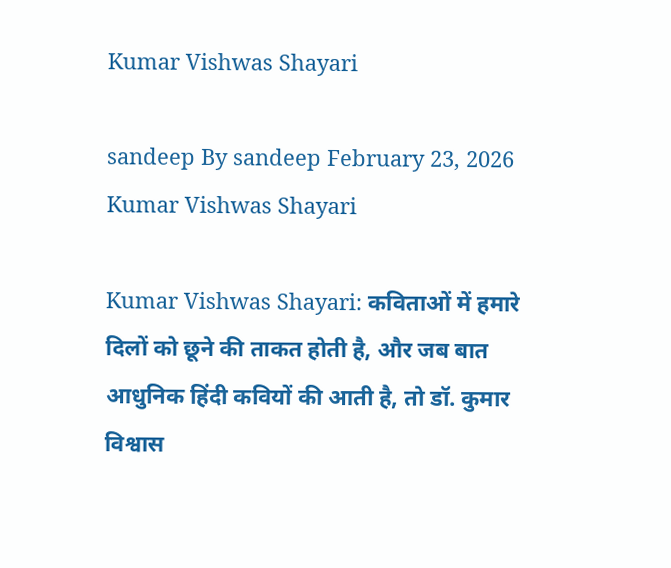Kumar Vishwas Shayari

sandeep By sandeep February 23, 2026
Kumar Vishwas Shayari

Kumar Vishwas Shayari: कविताओं में हमारे दिलों को छूने की ताकत होती है, और जब बात आधुनिक हिंदी कवियों की आती है, तो डॉ. कुमार विश्वास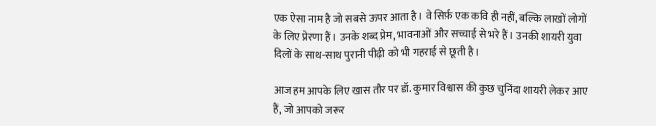एक ऐसा नाम है जो सबसे ऊपर आता है। वे सिर्फ़ एक कवि ही नहीं, बल्कि लाखों लोगों के लिए प्रेरणा हैं। उनके शब्द प्रेम, भावनाओं और सच्चाई से भरे हैं। उनकी शायरी युवा दिलों के साथ-साथ पुरानी पीढ़ी को भी गहराई से छूती है।

आज हम आपके लिए खास तौर पर डॉ. कुमार विश्वास की कुछ चुनिंदा शायरी लेकर आए हैं, जो आपको जरूर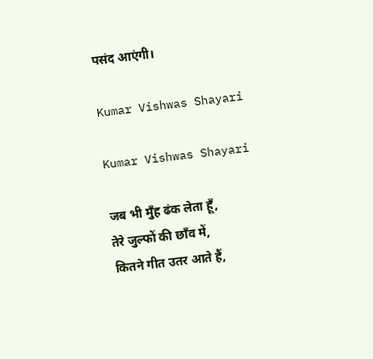पसंद आएंगी।

Kumar Vishwas Shayari

Kumar Vishwas Shayari

जब भी मुँह ढंक लेता हूँ,
तेरे जुल्फों की छाँव में,
कितने गीत उतर आते हैं,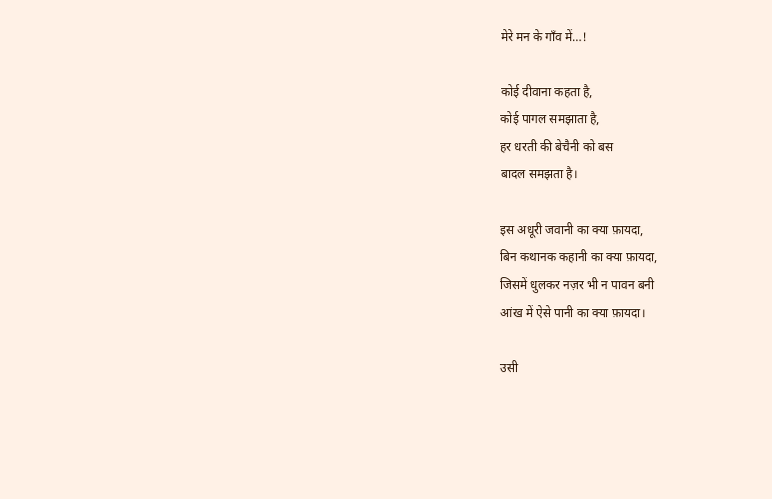मेरे मन के गाँव में…!

कोई दीवाना कहता है,
कोई पागल समझाता है,
हर धरती की बेचैनी को बस
बादल समझता है।

इस अधूरी जवानी का क्या फ़ायदा,
बिन कथानक कहानी का क्या फ़ायदा,
जिसमें धुलकर नज़र भी न पावन बनी
आंख में ऐसे पानी का क्या फ़ायदा।

उसी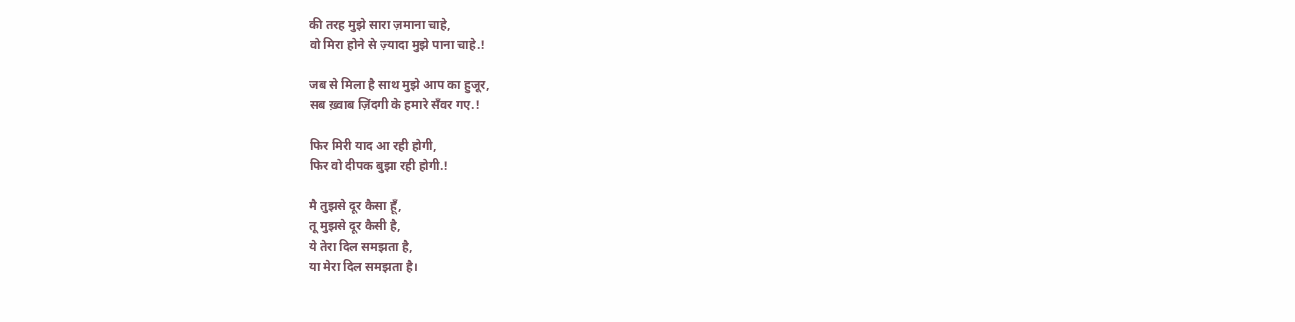की तरह मुझे सारा ज़माना चाहे,
वो मिरा होने से ज़्यादा मुझे पाना चाहे.!

जब से मिला है साथ मुझे आप का हुजूर,
सब ख़्वाब ज़िंदगी के हमारे सँवर गए.!

फिर मिरी याद आ रही होगी,
फिर वो दीपक बुझा रही होगी.!

मै तुझसे दूर कैसा हूँ,
तू मुझसे दूर कैसी है,
ये तेरा दिल समझता है,
या मेरा दिल समझता है।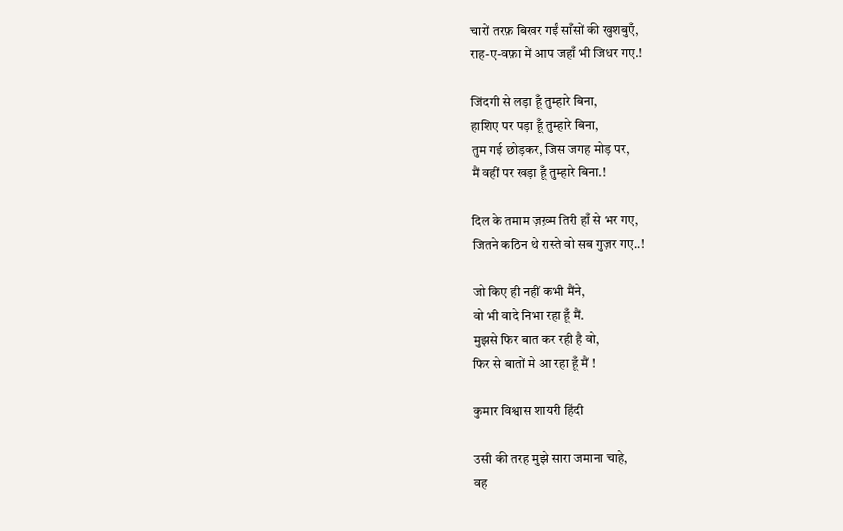चारों तरफ़ बिखर गईं साँसों की खुशबुएँ,
राह-ए-वफ़ा में आप जहाँ भी जिधर गए.!

जिंदगी से लड़ा हूँ तुम्हारे बिना,
हाशिए पर पड़ा हूँ तुम्हारे बिना,
तुम गई छोड़कर, जिस जगह मोड़ पर,
मैं वहीं पर खड़ा हूँ तुम्हारे बिना.!

दिल के तमाम ज़ख़्म तिरी हाँ से भर गए,
जितने कठिन थे रास्ते वो सब गुज़र गए..!

जो किए ही नहीं कभी मैंने,
वो भी वादे निभा रहा हूँ मैं.
मुझसे फिर बात कर रही है वो,
फिर से बातों मे आ रहा हूँ मैं !

कुमार विश्वास शायरी हिंदी

उसी की तरह मुझे सारा जमाना चाहे,
वह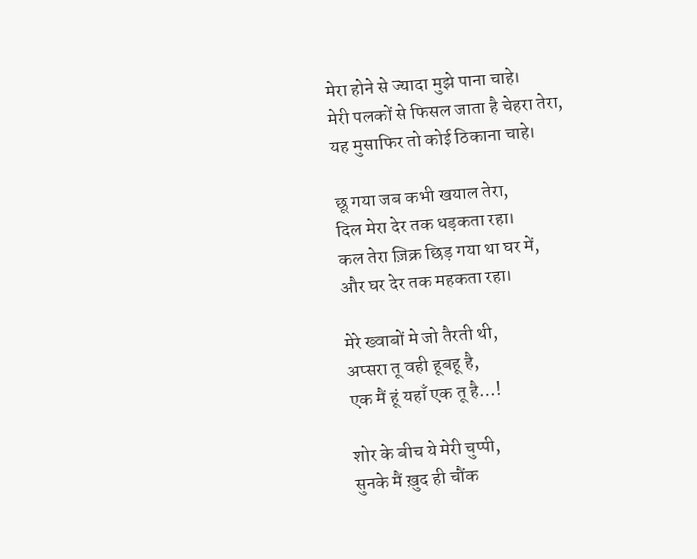मेरा होने से ज्यादा मुझे पाना चाहे।
मेरी पलकों से फिसल जाता है चेहरा तेरा,
यह मुसाफिर तो कोई ठिकाना चाहे।

छू गया जब कभी खयाल तेरा,
दिल मेरा देर तक धड़कता रहा।
कल तेरा ज़िक्र छिड़ गया था घर में,
और घर देर तक महकता रहा।

मेरे ख्वाबों मे जो तैरती थी,
अप्सरा तू वही हूबहू है,
एक मैं हूं यहाँ एक तू है…!

शोर के बीच ये मेरी चुप्पी,
सुनके मैं ख़ुद ही चौंक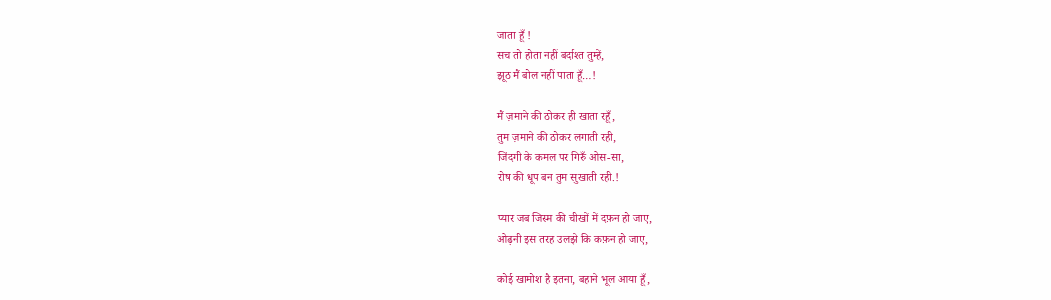जाता हूँ !
सच तो होता नहीं बर्दाश्त तुम्हें,
झूठ मैं बोल नहीं पाता हूँ…!

मैं ज़माने की ठोकर ही खाता रहूँ,
तुम ज़माने की ठोकर लगाती रही,
जिंदगी के कमल पर गिरुँ ओस-सा,
रोष की धूप बन तुम सुखाती रही.!

प्यार जब जिस्म की चीखों में दफ़न हो जाए,
ओढ़नी इस तरह उलझे कि कफ़न हो जाए,

कोई खामोश है इतना, बहाने भूल आया हूँ,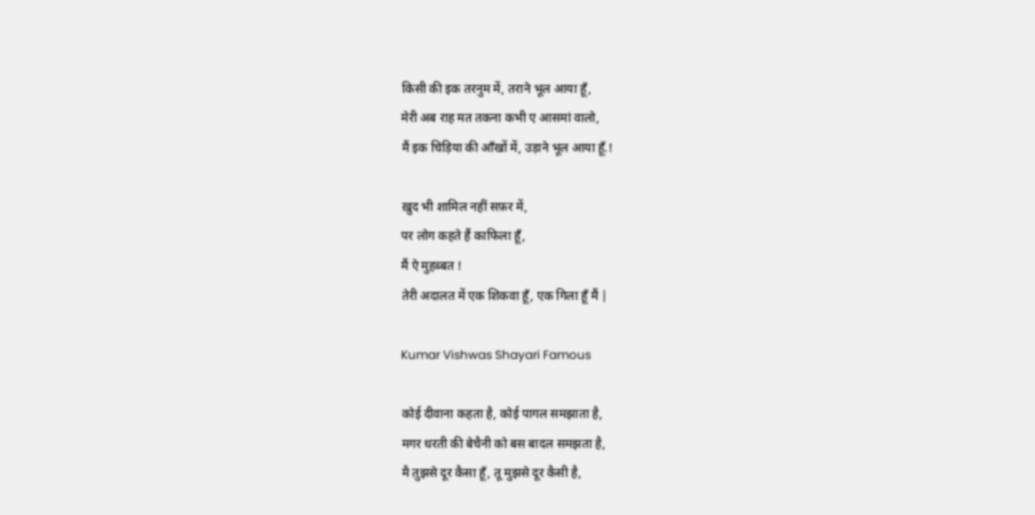किसी की इक तरनुम में, तराने भूल आया हूँ,
मेरी अब राह मत तकना कभी ए आसमां वालो,
मैं इक चिड़िया की आँखों में, उड़ाने भूल आया हूँ.!

ख़ुद भी शामिल नहीं सफ़र में,
पर लोग कहते हैं काफिला हूँ,
मैं ऐ मुहब्बत !
तेरी अदालत में एक शिकवा हूँ, एक गिला हूँ मैं |

Kumar Vishwas Shayari Famous

कोई दीवाना कहता है, कोई पागल समझाता है,
मगर धरती की बेचैनी को बस बादल समझता है,
मै तुझसे दूर कैसा हूँ, तू मुझसे दूर कैसी है,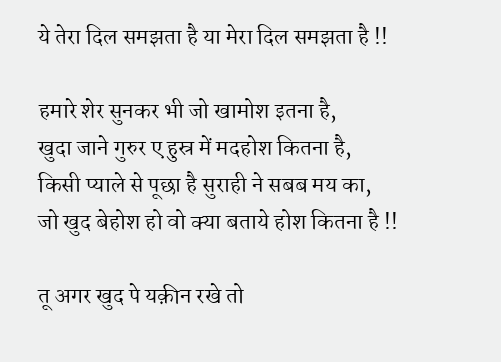ये तेरा दिल समझता है या मेरा दिल समझता है !!

हमारे शेर सुनकर भी जो खामोश इतना है,
खुदा जाने गुरुर ए हुस्र में मदहोश कितना है,
किसी प्याले से पूछा है सुराही ने सबब मय का,
जो खुद बेहोश हो वो क्या बताये होश कितना है !!

तू अगर खुद पे यक़ीन रखे तो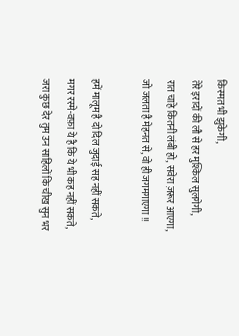किस्मत भी झुकेगी,
तेरे इरादों की लौ से हर मुश्किल सुलगेगी,
रात चाहे कितनी लंबी हो, सवेरा ज़रूर आएगा,
जो जलता है मेहनत से, वो ही जगमगाएगा !!

हमें मालूम है दो दिल जुदाई सह नहीं सकते,
मगर रस्मे-वफ़ा ये है कि ये भी कह नहीं सकते,
जरा कुछ देर तुम उन साहिलों कि चीख सुन भर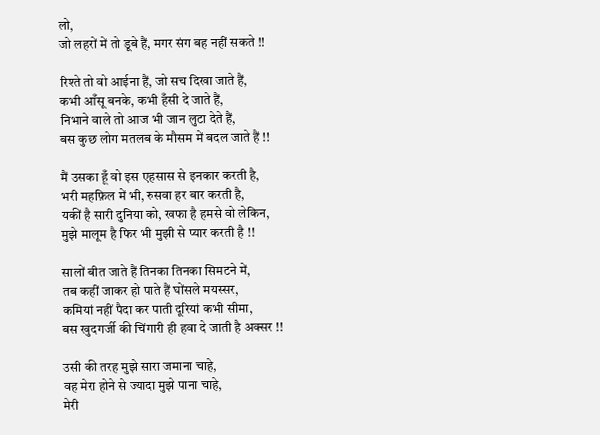लो,
जो लहरों में तो डूबे हैं, मगर संग बह नहीं सकते !!

रिश्ते तो वो आईना हैं, जो सच दिखा जाते हैं,
कभी आँसू बनके, कभी हँसी दे जाते हैं,
निभाने वाले तो आज भी जान लुटा देते हैं,
बस कुछ लोग मतलब के मौसम में बदल जाते हैं !!

मैं उसका हूँ वो इस एहसास से इनकार करती है,
भरी महफ़िल में भी, रुसवा हर बार करती है,
यकीं है सारी दुनिया को, खफा है हमसे वो लेकिन,
मुझे मालूम है फिर भी मुझी से प्यार करती है !!

सालों बीत जाते हैं तिनका तिनका सिमटने में,
तब कहीं जाकर हो पाते हैं घोंसले मयस्सर,
कमियां नहीं पैदा कर पाती दूरियां कभी सीमा,
बस खुदगर्जी की चिंगारी ही हवा दे जाती है अक्सर !!

उसी की तरह मुझे सारा जमाना चाहे,
वह मेरा होने से ज्यादा मुझे पाना चाहे,
मेरी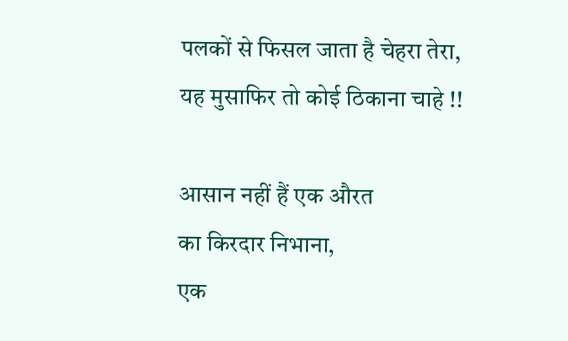पलकों से फिसल जाता है चेहरा तेरा,
यह मुसाफिर तो कोई ठिकाना चाहे !!

आसान नहीं हैं एक औरत
का किरदार निभाना,
एक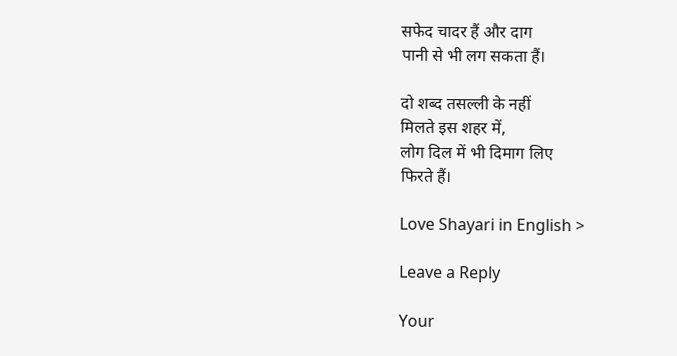सफेद चादर हैं और दाग
पानी से भी लग सकता हैं।

दो शब्द तसल्ली के नहीं
मिलते इस शहर में,
लोग दिल में भी दिमाग लिए
फिरते हैं।

Love Shayari in English >

Leave a Reply

Your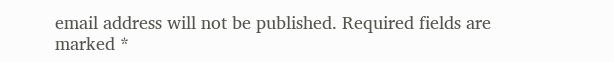email address will not be published. Required fields are marked *